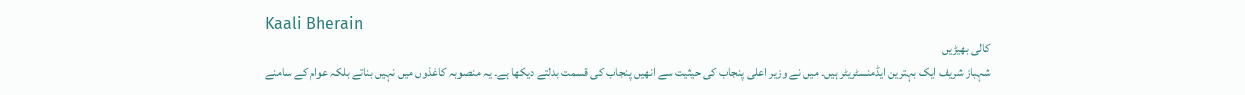Kaali Bherain
کالی بھیڑیں
شہباز شریف ایک بہترین ایڈمنسٹریٹر ہیں۔ میں نے وزیر اعلی پنجاب کی حیثیت سے انھیں پنجاب کی قسمت بدلتے دیکھا ہے۔ یہ منصوبہ کاغذوں میں نہیں بناتے بلکہ عوام کے سامنے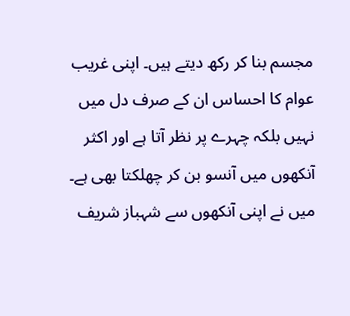مجسم بنا کر رکھ دیتے ہیں۔ اپنی غریب عوام کا احساس ان کے صرف دل میں نہیں بلکہ چہرے پر نظر آتا ہے اور اکثر آنکھوں میں آنسو بن کر چھلکتا بھی ہے۔
میں نے اپنی آنکھوں سے شہباز شریف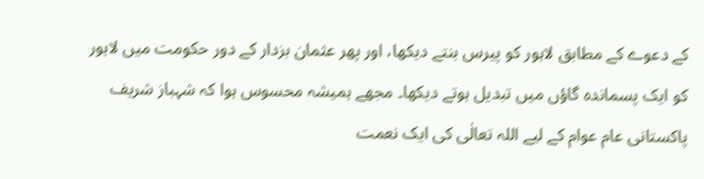کے دعوے کے مطابق لاہور کو پیرس بنتے دیکھا، اور پھر عثمان بزدار کے دور حکومت میں لاہور کو ایک پسماندہ گاؤں میں تبدیل ہوتے دیکھا۔ مجھے ہمیشہ محسوس ہوا کہ شہباز شریف پاکستانی عام عوام کے لیے اللہ تعالٰی کی ایک نعمت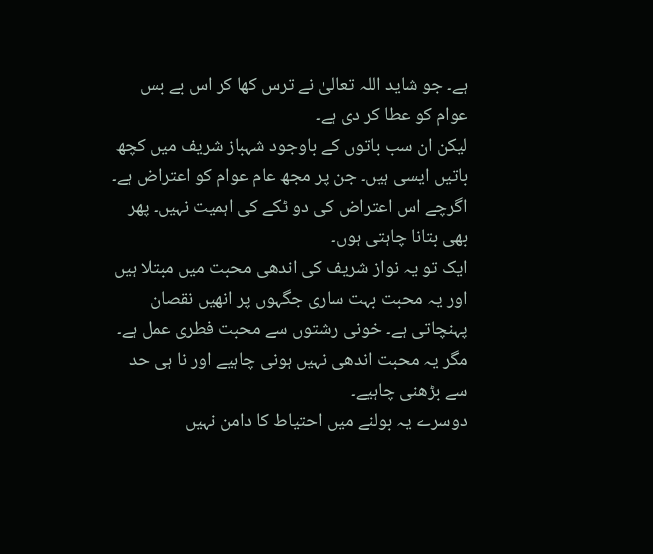ہے۔ جو شاید اللہ تعالیٰ نے ترس کھا کر اس بے بس عوام کو عطا کر دی ہے۔
لیکن ان سب باتوں کے باوجود شہباز شریف میں کچھ باتیں ایسی ہیں۔ جن پر مجھ عام عوام کو اعتراض ہے۔ اگرچے اس اعتراض کی دو ٹکے کی اہمیت نہیں۔ پھر بھی بتانا چاہتی ہوں۔
ایک تو یہ نواز شریف کی اندھی محبت میں مبتلا ہیں اور یہ محبت بہت ساری جگہوں پر انھیں نقصان پہنچاتی ہے۔ خونی رشتوں سے محبت فطری عمل ہے۔ مگر یہ محبت اندھی نہیں ہونی چاہیے اور نا ہی حد سے بڑھنی چاہیے۔
دوسرے یہ بولنے میں احتیاط کا دامن نہیں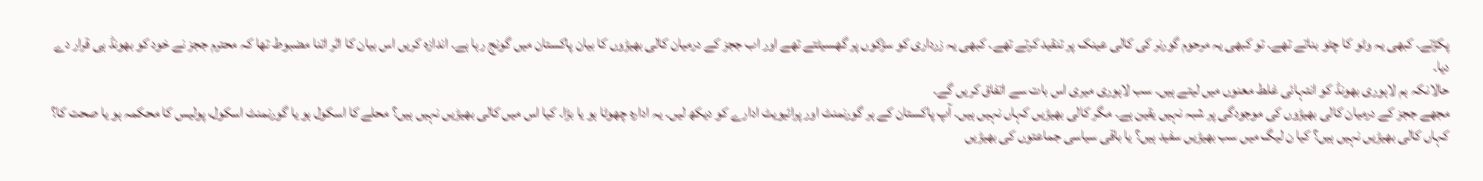پکڑتے۔ کبھی یہ وٹو کا چٹو بناتے تھے۔ تو کبھی یہ مرحوم گورنر کی کالی عینک پر تنقید کرتے تھے۔ کبھی یہ زرداری کو سڑکوں پر گھسیٹتے تھے اور اب ججز کے درمیان کالی بھیڑوں کا بیان پاکستان میں گونج رہا ہے۔ اندازہ کریں اس بیان کا اثر اتنا مضبوط تھا کہ محترم ججز نے خود کو بھونڈ ہی قرار دے دیا۔
حالانکہ ہم لاہوری بھونڈ کو انتہائی غلط معنوں میں لیتے ہیں۔ سب لاہوری میری اس بات سے اتفاق کریں گے۔
مجھے ججز کے درمیان کالی بھیڑوں کی موجودگی پر شبہ نہیں یقین ہے۔ مگر کالی بھیڑیں کہاں نہیں ہیں۔ آپ پاکستان کے ہر گورنمنٹ اور پرائیویٹ ادارے کو دیکھ لیں۔ یہ ادارہ چھوٹا ہو یا بڑا۔ کیا اس میں کالی بھیڑیں نہیں ہیں؟ محلے کا اسکول ہو یا گورنمنٹ اسکول، پولیس کا محکمہ ہو یا صحت کا؟
کہاں کالی بھیڑیں نہیں ہیں؟ کیا ن لیگ میں سب بھیڑیں سفید ہیں؟ یا باقی سیاسی جماعتوں کی بھیڑیں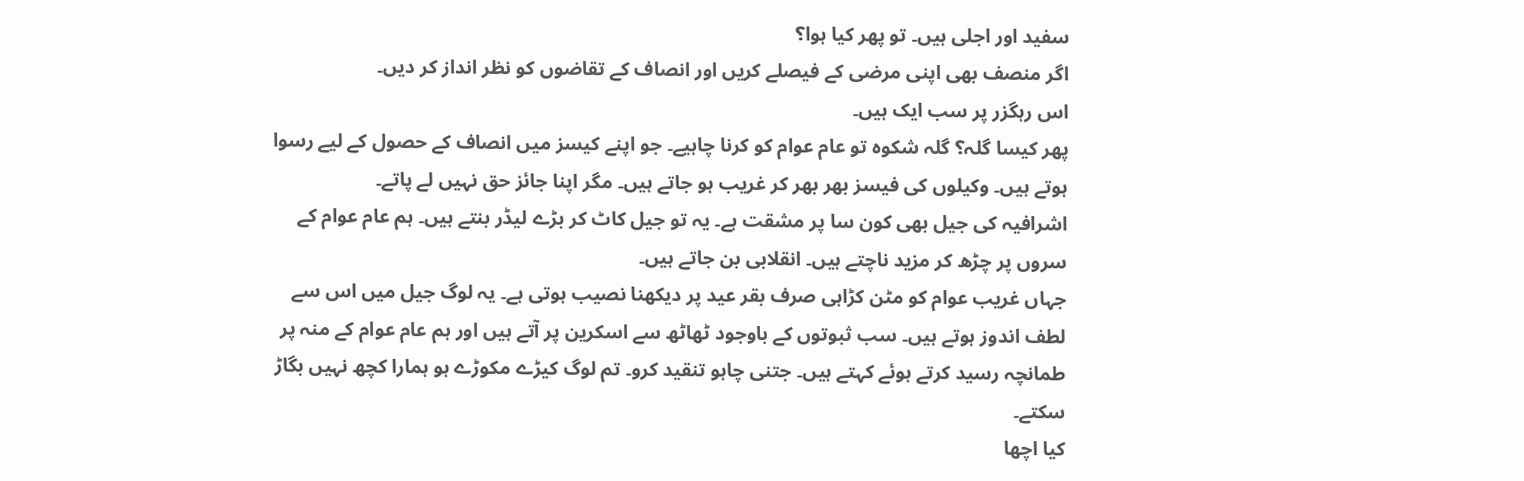سفید اور اجلی ہیں۔ تو پھر کیا ہوا؟
اگر منصف بھی اپنی مرضی کے فیصلے کریں اور انصاف کے تقاضوں کو نظر انداز کر دیں۔
اس رہگزر پر سب ایک ہیں۔
پھر کیسا گلہ؟ گلہ شکوہ تو عام عوام کو کرنا چاہیے۔ جو اپنے کیسز میں انصاف کے حصول کے لیے رسوا ہوتے ہیں۔ وکیلوں کی فیسز بھر بھر کر غریب ہو جاتے ہیں۔ مگر اپنا جائز حق نہیں لے پاتے۔
اشرافیہ کی جیل بھی کون سا پر مشقت ہے۔ یہ تو جیل کاٹ کر بڑے لیڈر بنتے ہیں۔ ہم عام عوام کے سروں پر چڑھ کر مزید ناچتے ہیں۔ انقلابی بن جاتے ہیں۔
جہاں غریب عوام کو مٹن کڑاہی صرف بقر عید پر دیکھنا نصیب ہوتی ہے۔ یہ لوگ جیل میں اس سے لطف اندوز ہوتے ہیں۔ سب ثبوتوں کے باوجود ٹھاٹھ سے اسکرین پر آتے ہیں اور ہم عام عوام کے منہ پر طمانچہ رسید کرتے ہوئے کہتے ہیں۔ جتنی چاہو تنقید کرو۔ تم لوگ کیڑے مکوڑے ہو ہمارا کچھ نہیں بگاڑ سکتے۔
کیا اچھا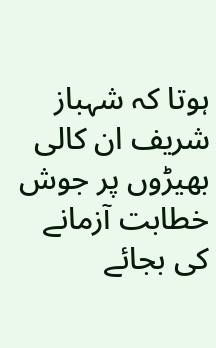ہوتا کہ شہباز شریف ان کالی بھیڑوں پر جوش خطابت آزمانے کی بجائے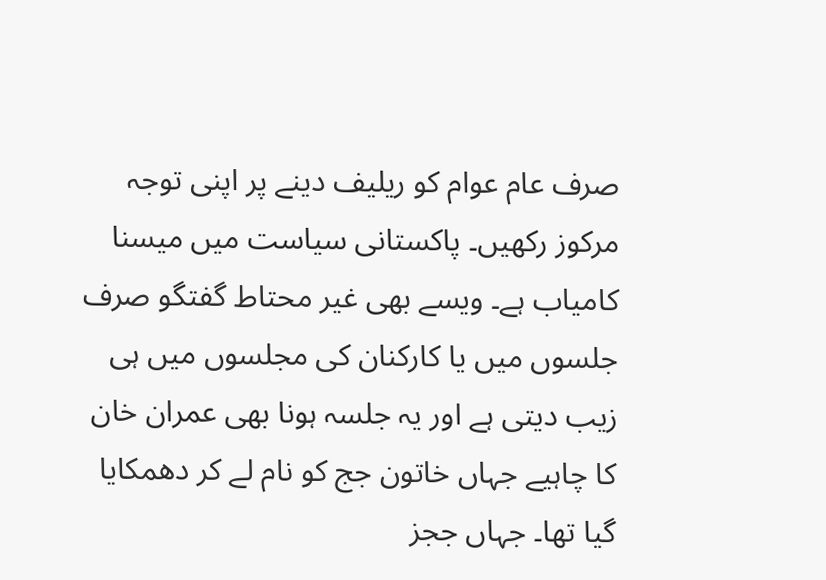صرف عام عوام کو ریلیف دینے پر اپنی توجہ مرکوز رکھیں۔ پاکستانی سیاست میں میسنا کامیاب ہے۔ ویسے بھی غیر محتاط گفتگو صرف جلسوں میں یا کارکنان کی مجلسوں میں ہی زیب دیتی ہے اور یہ جلسہ ہونا بھی عمران خان کا چاہیے جہاں خاتون جج کو نام لے کر دھمکایا گیا تھا۔ جہاں ججز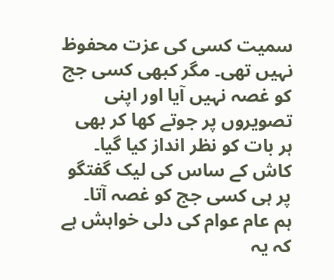سمیت کسی کی عزت محفوظ نہیں تھی۔ مگر کبھی کسی جج کو غصہ نہیں آیا اور اپنی تصویروں پر جوتے کھا کر بھی ہر بات کو نظر انداز کیا گیا۔ کاش کے ساس کی لیک گفتگو پر ہی کسی جج کو غصہ آتا۔
ہم عام عوام کی دلی خواہش ہے کہ یہ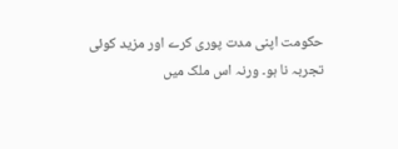حکومت اپنی مدت پوری کرے اور مزید کوئی تجربہ نا ہو۔ ورنہ اس ملک میں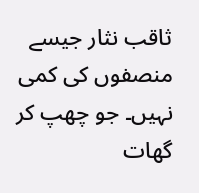ثاقب نثار جیسے منصفوں کی کمی نہیں۔ جو چھپ کر گھات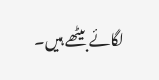لگائے بیٹھے ہیں۔